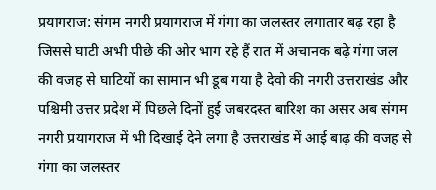प्रयागराज: संगम नगरी प्रयागराज में गंगा का जलस्तर लगातार बढ़ रहा है जिससे घाटी अभी पीछे की ओर भाग रहे हैं रात में अचानक बढ़े गंगा जल की वजह से घाटियों का सामान भी डूब गया है देवो की नगरी उत्तराखंड और पश्चिमी उत्तर प्रदेश में पिछले दिनों हुई जबरदस्त बारिश का असर अब संगम नगरी प्रयागराज में भी दिखाई देने लगा है उत्तराखंड में आई बाढ़ की वजह से गंगा का जलस्तर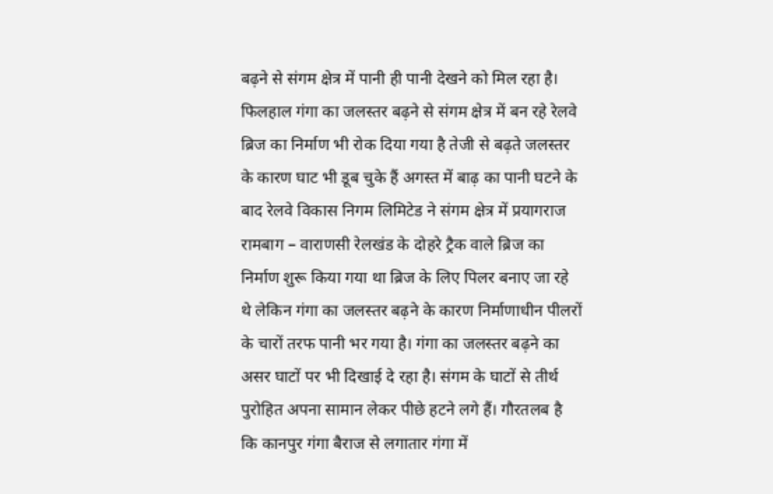बढ़ने से संगम क्षेत्र में पानी ही पानी देखने को मिल रहा है।
फिलहाल गंगा का जलस्तर बढ़ने से संगम क्षेत्र में बन रहे रेलवे ब्रिज का निर्माण भी रोक दिया गया है तेजी से बढ़ते जलस्तर के कारण घाट भी डूब चुके हैं अगस्त में बाढ़ का पानी घटने के बाद रेलवे विकास निगम लिमिटेड ने संगम क्षेत्र में प्रयागराज रामबाग – वाराणसी रेलखंड के दोहरे ट्रैक वाले ब्रिज का निर्माण शुरू किया गया था ब्रिज के लिए पिलर बनाए जा रहे थे लेकिन गंगा का जलस्तर बढ़ने के कारण निर्माणाधीन पीलरों के चारों तरफ पानी भर गया है। गंगा का जलस्तर बढ़ने का असर घाटों पर भी दिखाई दे रहा है। संगम के घाटों से तीर्थ पुरोहित अपना सामान लेकर पीछे हटने लगे हैं। गौरतलब है कि कानपुर गंगा बैराज से लगातार गंगा में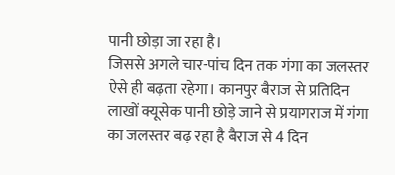पानी छोड़ा जा रहा है।
जिससे अगले चार-पांच दिन तक गंगा का जलस्तर ऐसे ही बढ़ता रहेगा। कानपुर बैराज से प्रतिदिन लाखों क्यूसेक पानी छोड़े जाने से प्रयागराज में गंगा का जलस्तर बढ़ रहा है बैराज से 4 दिन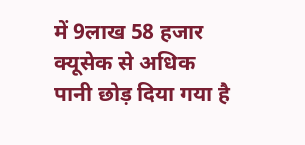में 9लाख 58 हजार क्यूसेक से अधिक पानी छोड़ दिया गया है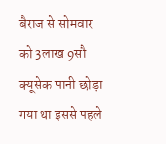बैराज से सोमवार को 3लाख 9सौ क्यूसेक पानी छोड़ा गया था इससे पहले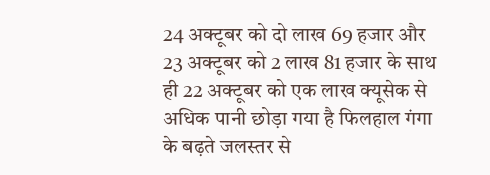24 अक्टूबर को दो लाख 69 हजार और 23 अक्टूबर को 2 लाख 81 हजार के साथ ही 22 अक्टूबर को एक लाख क्यूसेक से अधिक पानी छोड़ा गया है फिलहाल गंगा के बढ़ते जलस्तर से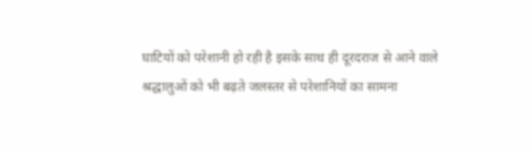घाटियों को परेशानी हो रही है इसके साथ ही दूरदराज से आने वाले श्रद्धालुओं को भी बढ़ते जलस्तर से परेशानियों का सामना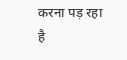करना पड़ रहा है